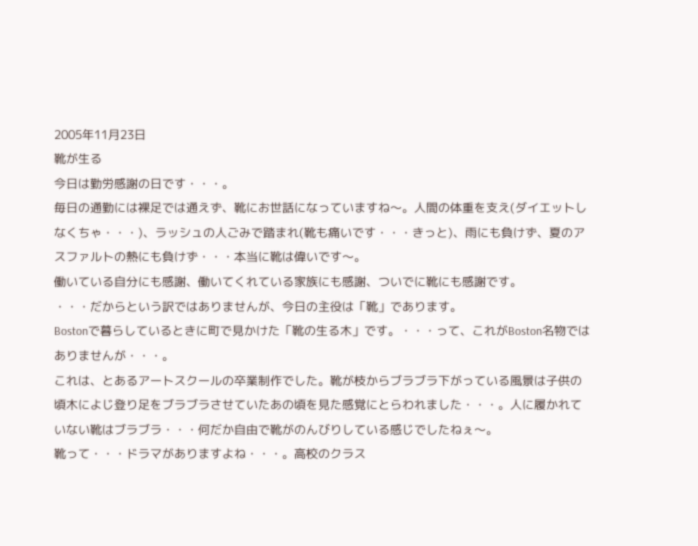2005年11月23日
靴が生る
今日は勤労感謝の日です・・・。
毎日の通勤には裸足では通えず、靴にお世話になっていますね〜。人間の体重を支え(ダイエットしなくちゃ・・・)、ラッシュの人ごみで踏まれ(靴も痛いです・・・きっと)、雨にも負けず、夏のアスファルトの熱にも負けず・・・本当に靴は偉いです〜。
働いている自分にも感謝、働いてくれている家族にも感謝、ついでに靴にも感謝です。
・・・だからという訳ではありませんが、今日の主役は「靴」であります。
Bostonで暮らしているときに町で見かけた「靴の生る木」です。・・・って、これがBoston名物ではありませんが・・・。
これは、とあるアートスクールの卒業制作でした。靴が枝からブラブラ下がっている風景は子供の頃木によじ登り足をブラブラさせていたあの頃を見た感覚にとらわれました・・・。人に履かれていない靴はブラブラ・・・何だか自由で靴がのんびりしている感じでしたねぇ〜。
靴って・・・ドラマがありますよね・・・。高校のクラス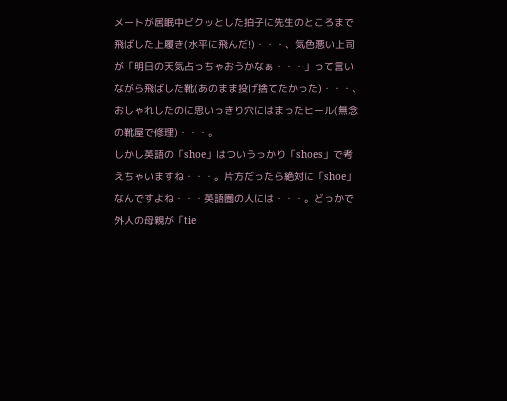メートが居眠中ビクッとした拍子に先生のところまで飛ばした上履き(水平に飛んだ!)・・・、気色悪い上司が「明日の天気占っちゃおうかなぁ・・・」って言いながら飛ばした靴(あのまま投げ捨てたかった)・・・、おしゃれしたのに思いっきり穴にはまったヒール(無念の靴屋で修理)・・・。
しかし英語の「shoe」はついうっかり「shoes」で考えちゃいますね・・・。片方だったら絶対に「shoe」なんですよね・・・英語圏の人には・・・。どっかで外人の母親が「tie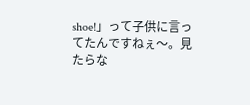shoe!」って子供に言ってたんですねぇ〜。見たらな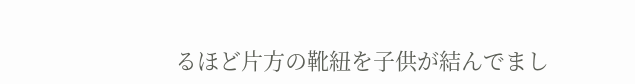るほど片方の靴紐を子供が結んでまし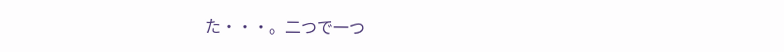た・・・。二つで一つ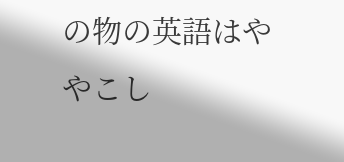の物の英語はややこし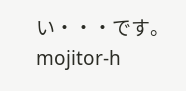い・・・です。
mojitor-h